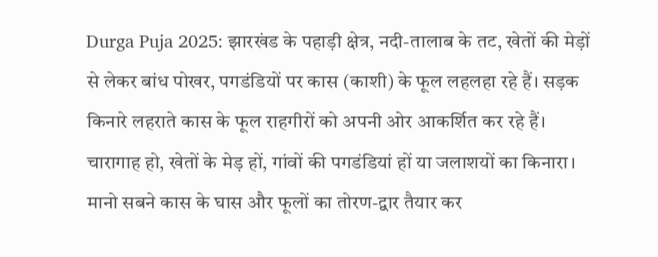Durga Puja 2025: झारखंड के पहाड़ी क्षेत्र, नदी-तालाब के तट, खेतों की मेड़ों से लेकर बांध पोखर, पगडंडियों पर कास (काशी) के फूल लहलहा रहे हैं। सड़क किनारे लहराते कास के फूल राहगीरों को अपनी ओर आकर्शित कर रहे हैं। चारागाह हो, खेतों के मेड़ हों, गांवों की पगडंडियां हों या जलाशयों का किनारा। मानो सबने कास के घास और फूलों का तोरण-द्वार तैयार कर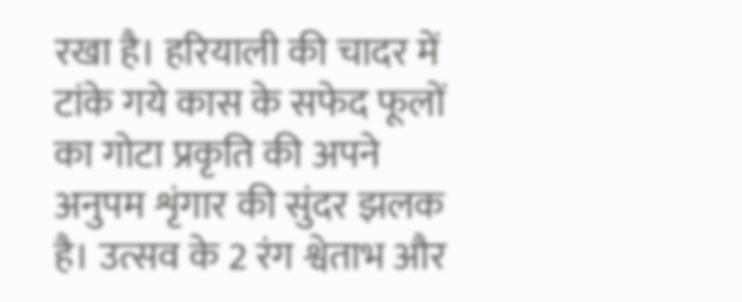रखा है। हरियाली की चादर में टांके गये कास के सफेद फूलों का गोटा प्रकृति की अपने अनुपम शृंगार की सुंदर झलक है। उत्सव के 2 रंग श्वेताभ और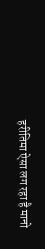हरीतिमा ऐसा लग रहा है मानो